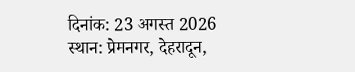दिनांक: 23 अगस्त 2026
स्थान: प्रेमनगर, देहरादून,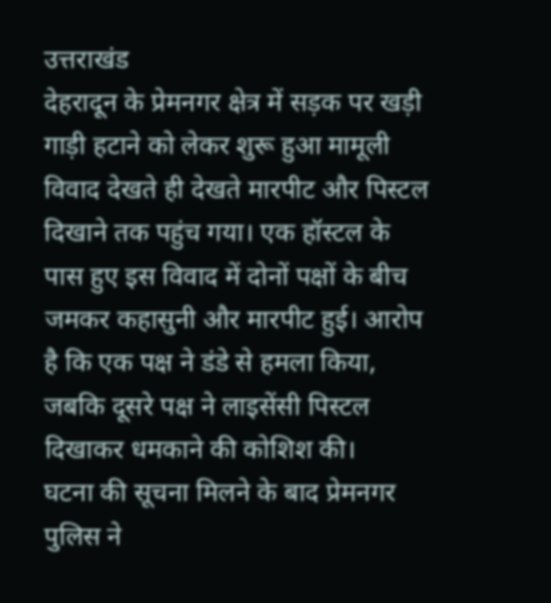उत्तराखंड
देहरादून के प्रेमनगर क्षेत्र में सड़क पर खड़ी गाड़ी हटाने को लेकर शुरू हुआ मामूली विवाद देखते ही देखते मारपीट और पिस्टल दिखाने तक पहुंच गया। एक हॉस्टल के पास हुए इस विवाद में दोनों पक्षों के बीच जमकर कहासुनी और मारपीट हुई। आरोप है कि एक पक्ष ने डंडे से हमला किया, जबकि दूसरे पक्ष ने लाइसेंसी पिस्टल दिखाकर धमकाने की कोशिश की।
घटना की सूचना मिलने के बाद प्रेमनगर पुलिस ने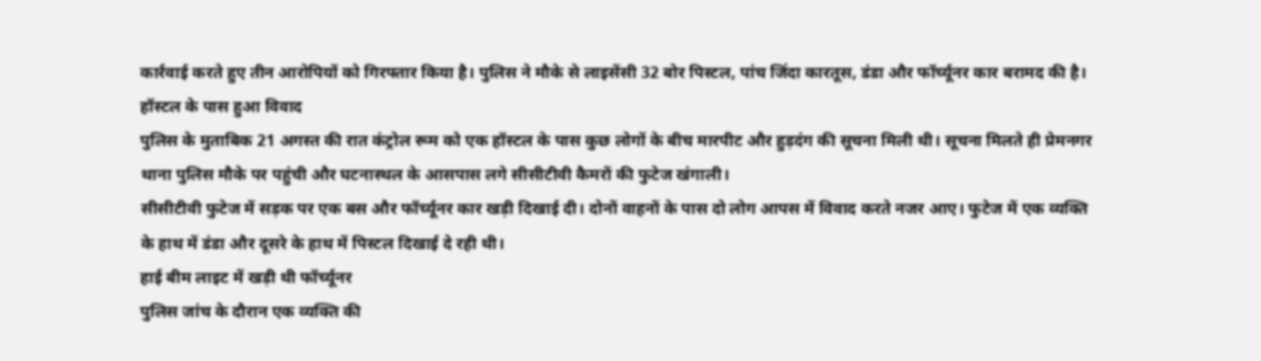कार्रवाई करते हुए तीन आरोपियों को गिरफ्तार किया है। पुलिस ने मौके से लाइसेंसी 32 बोर पिस्टल, पांच जिंदा कारतूस, डंडा और फॉर्च्यूनर कार बरामद की है।
हॉस्टल के पास हुआ विवाद
पुलिस के मुताबिक 21 अगस्त की रात कंट्रोल रूम को एक हॉस्टल के पास कुछ लोगों के बीच मारपीट और हुड़दंग की सूचना मिली थी। सूचना मिलते ही प्रेमनगर थाना पुलिस मौके पर पहुंची और घटनास्थल के आसपास लगे सीसीटीवी कैमरों की फुटेज खंगाली।
सीसीटीवी फुटेज में सड़क पर एक बस और फॉर्च्यूनर कार खड़ी दिखाई दी। दोनों वाहनों के पास दो लोग आपस में विवाद करते नजर आए। फुटेज में एक व्यक्ति के हाथ में डंडा और दूसरे के हाथ में पिस्टल दिखाई दे रही थी।
हाई बीम लाइट में खड़ी थी फॉर्च्यूनर
पुलिस जांच के दौरान एक व्यक्ति की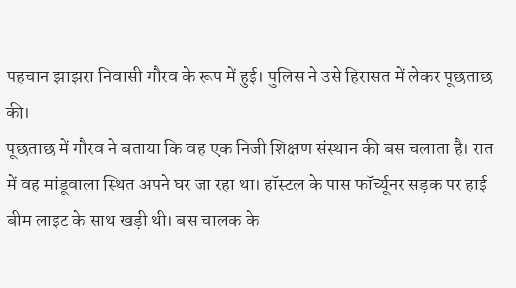पहचान झाझरा निवासी गौरव के रूप में हुई। पुलिस ने उसे हिरासत में लेकर पूछताछ की।
पूछताछ में गौरव ने बताया कि वह एक निजी शिक्षण संस्थान की बस चलाता है। रात में वह मांडूवाला स्थित अपने घर जा रहा था। हॉस्टल के पास फॉर्च्यूनर सड़क पर हाई बीम लाइट के साथ खड़ी थी। बस चालक के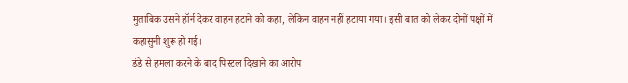मुताबिक उसने हॉर्न देकर वाहन हटाने को कहा, लेकिन वाहन नहीं हटाया गया। इसी बात को लेकर दोनों पक्षों में कहासुनी शुरू हो गई।
डंडे से हमला करने के बाद पिस्टल दिखाने का आरोप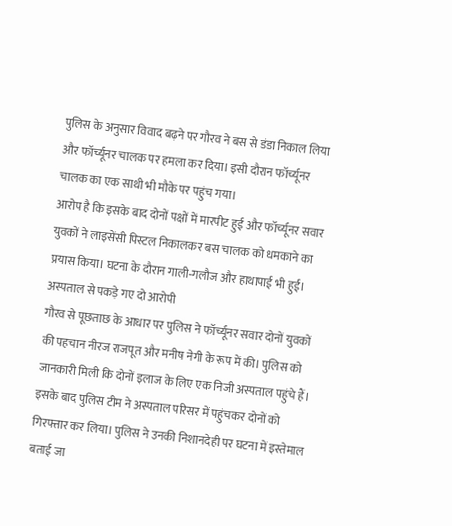पुलिस के अनुसार विवाद बढ़ने पर गौरव ने बस से डंडा निकाल लिया और फॉर्च्यूनर चालक पर हमला कर दिया। इसी दौरान फॉर्च्यूनर चालक का एक साथी भी मौके पर पहुंच गया।
आरोप है कि इसके बाद दोनों पक्षों में मारपीट हुई और फॉर्च्यूनर सवार युवकों ने लाइसेंसी पिस्टल निकालकर बस चालक को धमकाने का प्रयास किया। घटना के दौरान गाली-गलौज और हाथापाई भी हुई।
अस्पताल से पकड़े गए दो आरोपी
गौरव से पूछताछ के आधार पर पुलिस ने फॉर्च्यूनर सवार दोनों युवकों की पहचान नीरज राजपूत और मनीष नेगी के रूप में की। पुलिस को जानकारी मिली कि दोनों इलाज के लिए एक निजी अस्पताल पहुंचे हैं।
इसके बाद पुलिस टीम ने अस्पताल परिसर में पहुंचकर दोनों को गिरफ्तार कर लिया। पुलिस ने उनकी निशानदेही पर घटना में इस्तेमाल बताई जा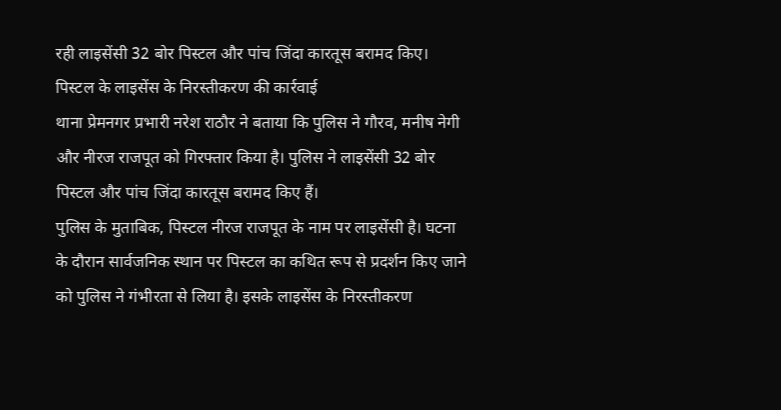रही लाइसेंसी 32 बोर पिस्टल और पांच जिंदा कारतूस बरामद किए।
पिस्टल के लाइसेंस के निरस्तीकरण की कार्रवाई
थाना प्रेमनगर प्रभारी नरेश राठौर ने बताया कि पुलिस ने गौरव, मनीष नेगी और नीरज राजपूत को गिरफ्तार किया है। पुलिस ने लाइसेंसी 32 बोर पिस्टल और पांच जिंदा कारतूस बरामद किए हैं।
पुलिस के मुताबिक, पिस्टल नीरज राजपूत के नाम पर लाइसेंसी है। घटना के दौरान सार्वजनिक स्थान पर पिस्टल का कथित रूप से प्रदर्शन किए जाने को पुलिस ने गंभीरता से लिया है। इसके लाइसेंस के निरस्तीकरण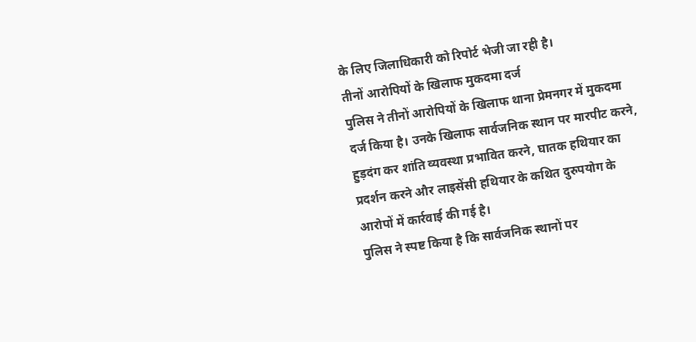के लिए जिलाधिकारी को रिपोर्ट भेजी जा रही है।
तीनों आरोपियों के खिलाफ मुकदमा दर्ज
पुलिस ने तीनों आरोपियों के खिलाफ थाना प्रेमनगर में मुकदमा दर्ज किया है। उनके खिलाफ सार्वजनिक स्थान पर मारपीट करने, हुड़दंग कर शांति व्यवस्था प्रभावित करने, घातक हथियार का प्रदर्शन करने और लाइसेंसी हथियार के कथित दुरुपयोग के आरोपों में कार्रवाई की गई है।
पुलिस ने स्पष्ट किया है कि सार्वजनिक स्थानों पर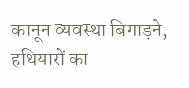कानून व्यवस्था बिगाड़ने, हथियारों का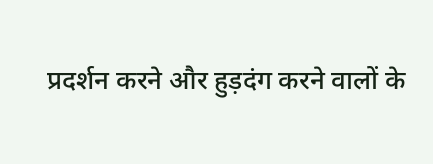प्रदर्शन करने और हुड़दंग करने वालों के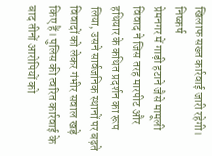खिलाफ सख्त कार्रवाई जारी रहेगी।
निष्कर्ष
प्रेमनगर में गाड़ी हटाने जैसे मामूली विवाद ने जिस तरह मारपीट और हथियार के कथित प्रदर्शन का रूप लिया, उसने सार्वजनिक स्थानों पर बढ़ते विवादों को लेकर गंभीर सवाल खड़े किए हैं। पुलिस की त्वरित कार्रवाई के बाद तीनों आरोपियों को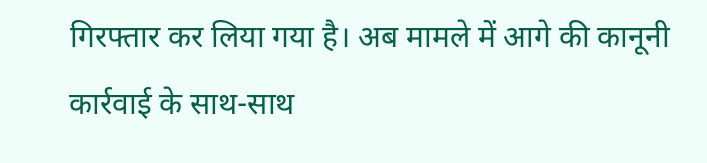गिरफ्तार कर लिया गया है। अब मामले में आगे की कानूनी कार्रवाई के साथ-साथ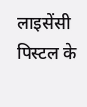लाइसेंसी पिस्टल के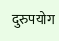दुरुपयोग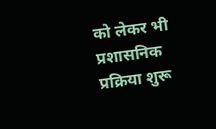को लेकर भी प्रशासनिक प्रक्रिया शुरू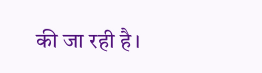की जा रही है।